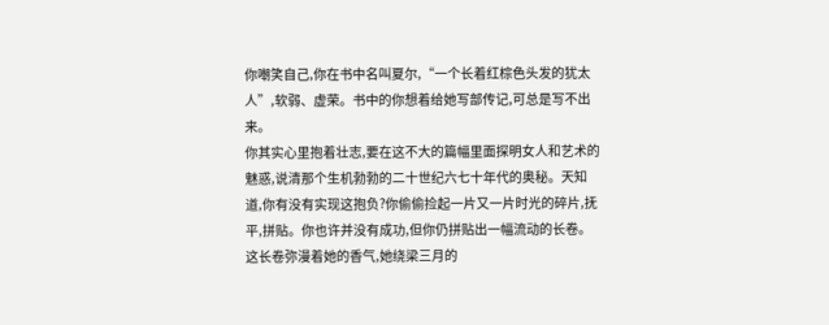你嘲笑自己,你在书中名叫夏尔,“一个长着红棕色头发的犹太人”,软弱、虚荣。书中的你想着给她写部传记,可总是写不出来。
你其实心里抱着壮志,要在这不大的篇幅里面探明女人和艺术的魅惑,说清那个生机勃勃的二十世纪六七十年代的奥秘。天知道,你有没有实现这抱负?你偷偷捡起一片又一片时光的碎片,抚平,拼贴。你也许并没有成功,但你仍拼贴出一幅流动的长卷。这长卷弥漫着她的香气,她绕梁三月的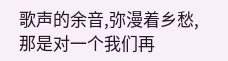歌声的余音,弥漫着乡愁,那是对一个我们再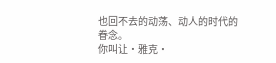也回不去的动荡、动人的时代的眷念。
你叫让·雅克·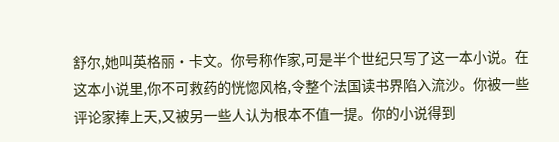舒尔,她叫英格丽·卡文。你号称作家,可是半个世纪只写了这一本小说。在这本小说里,你不可救药的恍惚风格,令整个法国读书界陷入流沙。你被一些评论家捧上天,又被另一些人认为根本不值一提。你的小说得到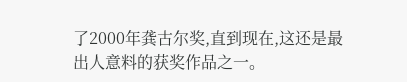了2000年龚古尔奖,直到现在,这还是最出人意料的获奖作品之一。